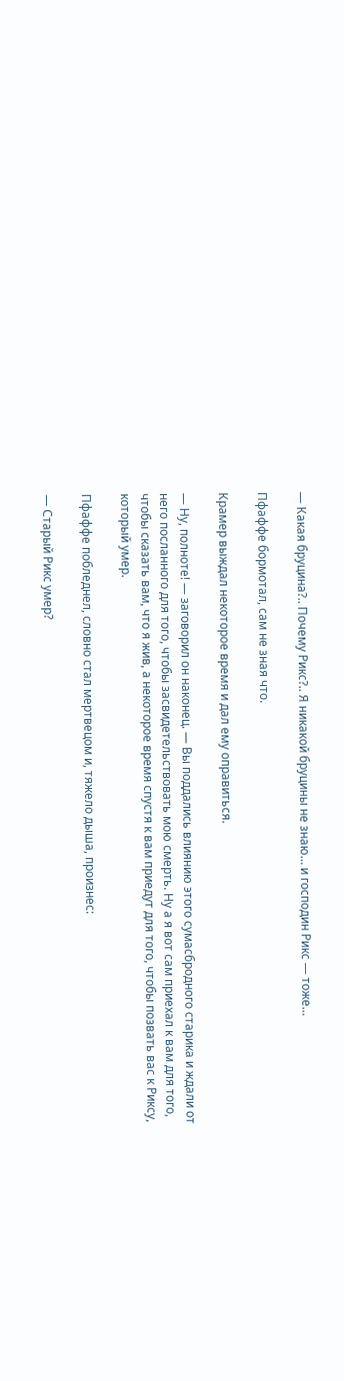— Какая бруцина?.. Почему Рикс?.. Я никакой бруцины не знаю… и господин Рикс — тоже…

Пфаффе бормотал, сам не зная что.

Крамер выждал некоторое время и дал ему оправиться.

— Ну, полноте! — заговорил он наконец. — Вы поддались влиянию этого сумасбродного старика и ждали от него посланного для того, чтобы засвидетельствовать мою смерть. Ну а я вот сам приехал к вам для того, чтобы сказать вам, что я жив, а некоторое время спустя к вам приедут для того, чтобы позвать вас к Риксу, который умер.

Пфаффе побледнел, словно стал мертвецом и, тяжело дыша, произнес:

— Старый Рикс умер?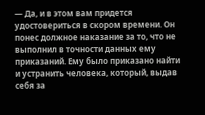— Да, и в этом вам придется удостовериться в скором времени. Он понес должное наказание за то, что не выполнил в точности данных ему приказаний. Ему было приказано найти и устранить человека, который, выдав себя за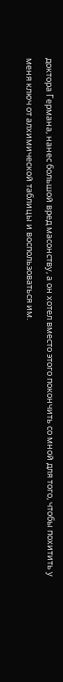доктора Германа, нанес большой вред масонству, а он хотел вместо этого покончить со мной для того, чтобы похитить у меня ключ от алхимической таблицы и воспользоваться им.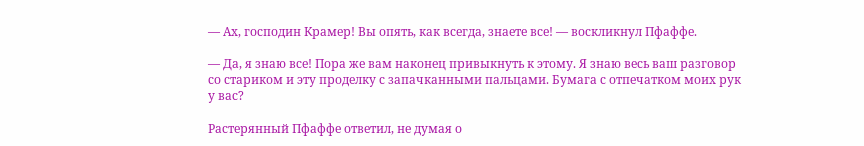— Ах, господин Крамер! Вы опять, как всегда, знаете все! — воскликнул Пфаффе.

— Да, я знаю все! Пора же вам наконец привыкнуть к этому. Я знаю весь ваш разговор со стариком и эту проделку с запачканными пальцами. Бумага с отпечатком моих рук у вас?

Растерянный Пфаффе ответил, не думая о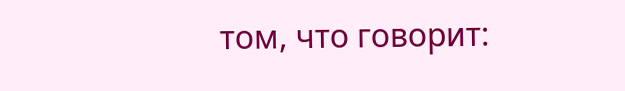том, что говорит: